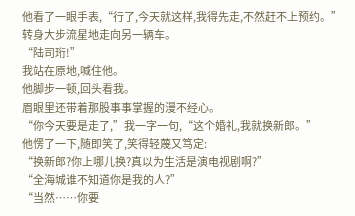他看了一眼手表,“行了,今天就这样,我得先走,不然赶不上预约。”
转身大步流星地走向另一辆车。
“陆司珩!”
我站在原地,喊住他。
他脚步一顿,回头看我。
眉眼里还带着那股事事掌握的漫不经心。
“你今天要是走了,”我一字一句,“这个婚礼,我就换新郎。”
他愣了一下,随即笑了,笑得轻蔑又笃定:
“换新郎?你上哪儿换?真以为生活是演电视剧啊?”
“全海城谁不知道你是我的人?”
“当然……你要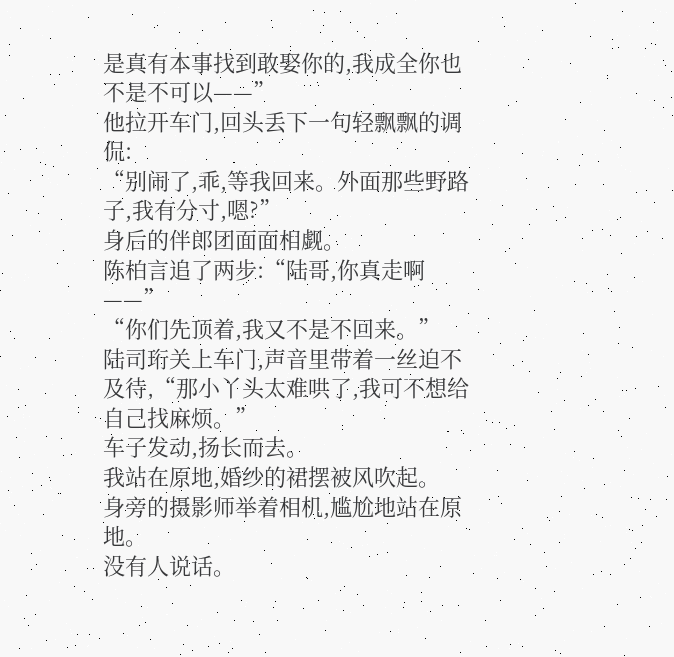是真有本事找到敢娶你的,我成全你也不是不可以——”
他拉开车门,回头丢下一句轻飘飘的调侃:
“别闹了,乖,等我回来。外面那些野路子,我有分寸,嗯?”
身后的伴郎团面面相觑。
陈柏言追了两步:“陆哥,你真走啊——”
“你们先顶着,我又不是不回来。”
陆司珩关上车门,声音里带着一丝迫不及待,“那小丫头太难哄了,我可不想给自己找麻烦。”
车子发动,扬长而去。
我站在原地,婚纱的裙摆被风吹起。
身旁的摄影师举着相机,尴尬地站在原地。
没有人说话。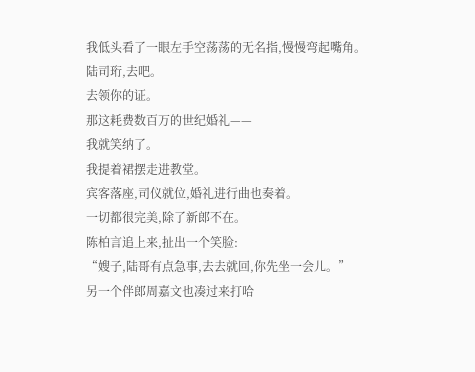我低头看了一眼左手空荡荡的无名指,慢慢弯起嘴角。
陆司珩,去吧。
去领你的证。
那这耗费数百万的世纪婚礼——
我就笑纳了。
我提着裙摆走进教堂。
宾客落座,司仪就位,婚礼进行曲也奏着。
一切都很完美,除了新郎不在。
陈柏言追上来,扯出一个笑脸:
“嫂子,陆哥有点急事,去去就回,你先坐一会儿。”
另一个伴郎周嘉文也凑过来打哈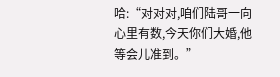哈:“对对对,咱们陆哥一向心里有数,今天你们大婚,他等会儿准到。”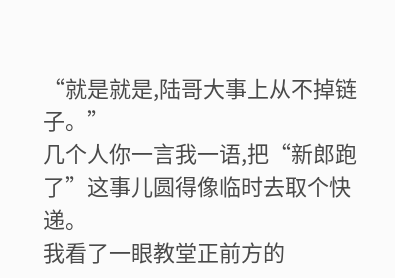“就是就是,陆哥大事上从不掉链子。”
几个人你一言我一语,把“新郎跑了”这事儿圆得像临时去取个快递。
我看了一眼教堂正前方的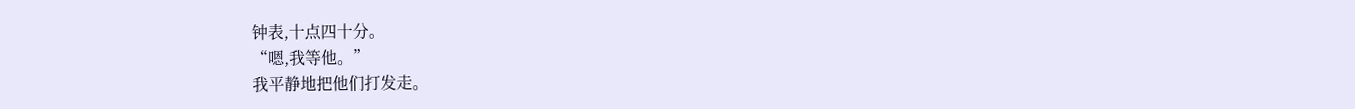钟表,十点四十分。
“嗯,我等他。”
我平静地把他们打发走。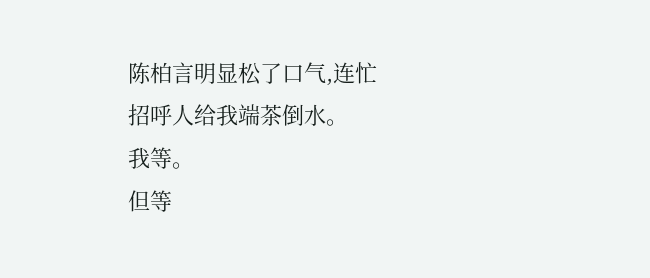陈柏言明显松了口气,连忙招呼人给我端茶倒水。
我等。
但等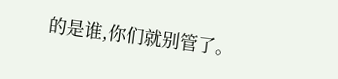的是谁,你们就别管了。